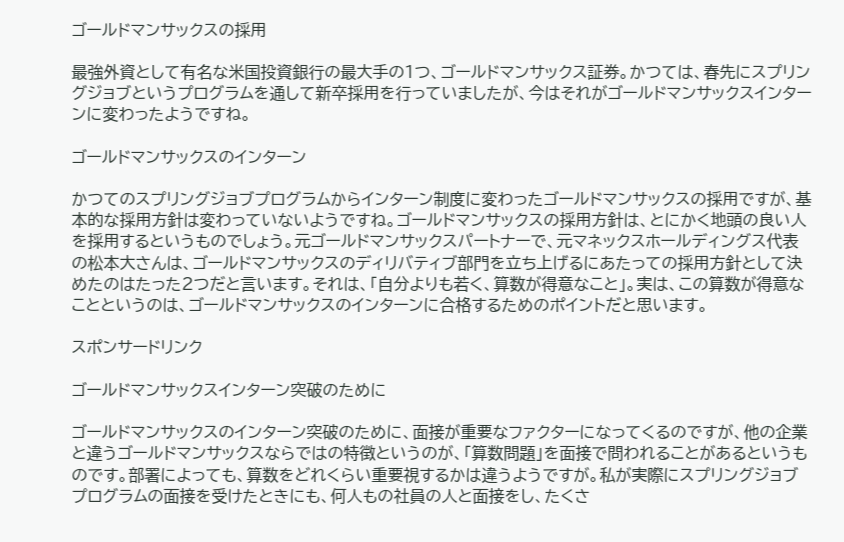ゴールドマンサックスの採用

最強外資として有名な米国投資銀行の最大手の1つ、ゴールドマンサックス証券。かつては、春先にスプリングジョブというプログラムを通して新卒採用を行っていましたが、今はそれがゴールドマンサックスインターンに変わったようですね。

ゴールドマンサックスのインターン

かつてのスプリングジョブプログラムからインターン制度に変わったゴールドマンサックスの採用ですが、基本的な採用方針は変わっていないようですね。ゴールドマンサックスの採用方針は、とにかく地頭の良い人を採用するというものでしょう。元ゴールドマンサックスパートナーで、元マネックスホールディングス代表の松本大さんは、ゴールドマンサックスのディリバティブ部門を立ち上げるにあたっての採用方針として決めたのはたった2つだと言います。それは、「自分よりも若く、算数が得意なこと」。実は、この算数が得意なことというのは、ゴールドマンサックスのインターンに合格するためのポイントだと思います。

スポンサードリンク

ゴールドマンサックスインターン突破のために

ゴールドマンサックスのインターン突破のために、面接が重要なファクターになってくるのですが、他の企業と違うゴールドマンサックスならではの特徴というのが、「算数問題」を面接で問われることがあるというものです。部署によっても、算数をどれくらい重要視するかは違うようですが。私が実際にスプリングジョブプログラムの面接を受けたときにも、何人もの社員の人と面接をし、たくさ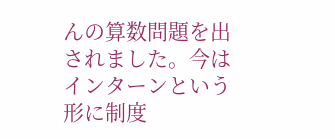んの算数問題を出されました。今はインターンという形に制度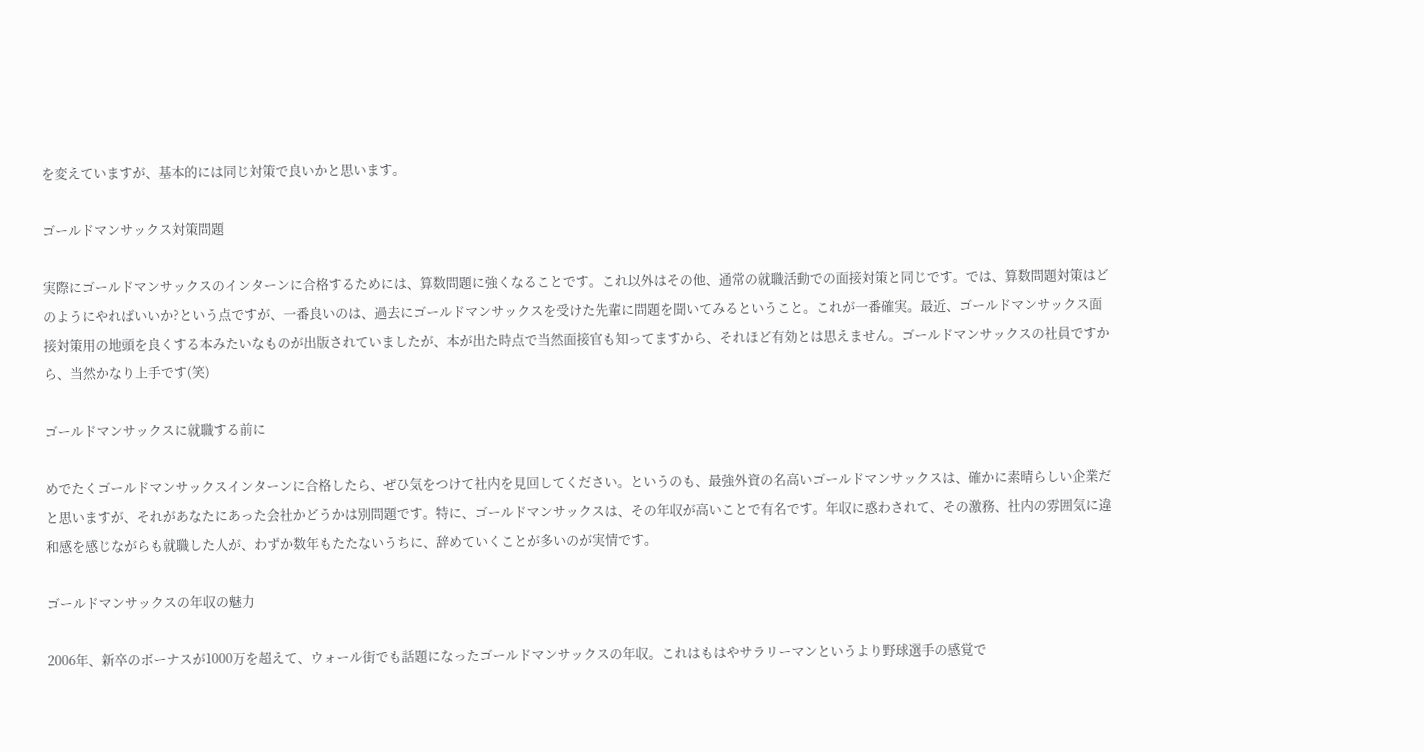を変えていますが、基本的には同じ対策で良いかと思います。

ゴールドマンサックス対策問題

実際にゴールドマンサックスのインターンに合格するためには、算数問題に強くなることです。これ以外はその他、通常の就職活動での面接対策と同じです。では、算数問題対策はどのようにやればいいか?という点ですが、一番良いのは、過去にゴールドマンサックスを受けた先輩に問題を聞いてみるということ。これが一番確実。最近、ゴールドマンサックス面接対策用の地頭を良くする本みたいなものが出版されていましたが、本が出た時点で当然面接官も知ってますから、それほど有効とは思えません。ゴールドマンサックスの社員ですから、当然かなり上手です(笑)

ゴールドマンサックスに就職する前に

めでたくゴールドマンサックスインターンに合格したら、ぜひ気をつけて社内を見回してください。というのも、最強外資の名高いゴールドマンサックスは、確かに素晴らしい企業だと思いますが、それがあなたにあった会社かどうかは別問題です。特に、ゴールドマンサックスは、その年収が高いことで有名です。年収に惑わされて、その激務、社内の雰囲気に違和感を感じながらも就職した人が、わずか数年もたたないうちに、辞めていくことが多いのが実情です。

ゴールドマンサックスの年収の魅力

2006年、新卒のボーナスが1000万を超えて、ウォール街でも話題になったゴールドマンサックスの年収。これはもはやサラリーマンというより野球選手の感覚で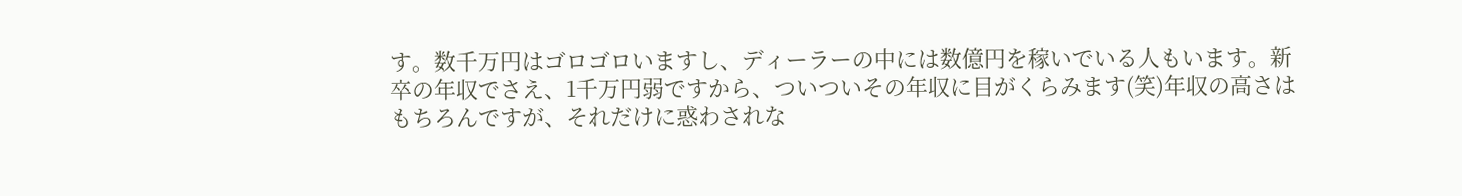す。数千万円はゴロゴロいますし、ディーラーの中には数億円を稼いでいる人もいます。新卒の年収でさえ、1千万円弱ですから、ついついその年収に目がくらみます(笑)年収の高さはもちろんですが、それだけに惑わされな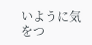いように気をつ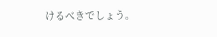けるべきでしょう。